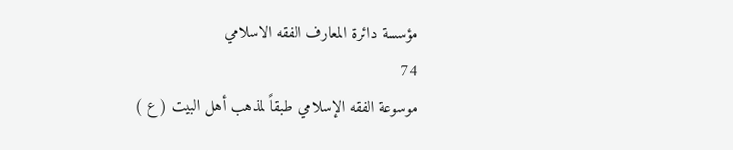مؤسسة دائرة المعارف الفقه الاسلامي
74
موسوعة الفقه الإسلامي طبقاً لمذهب أهل البيت ( ع )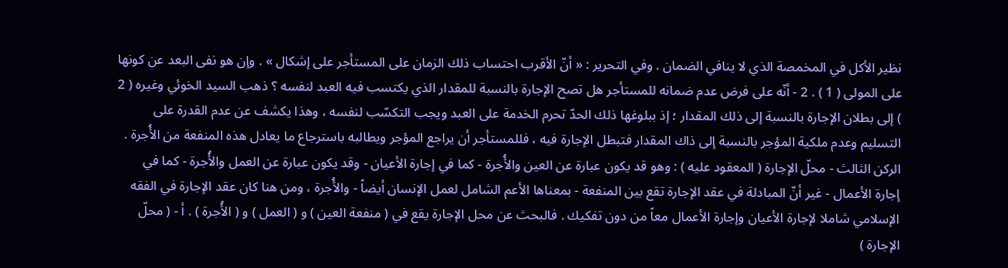نظير الأكل في المخمصة الذي لا ينافي الضمان . وفي التحرير : « أنّ الأقرب احتساب ذلك الزمان على المستأجر على إشكال » . وإن هو نفى البعد عن كونها على المولى ( 1 ) . 2 - أنّه على فرض عدم ضمانه للمستأجر هل تصح الإجارة بالنسبة للمقدار الذي يكتسب فيه العبد لنفسه ؟ ذهب السيد الخوئي وغيره ( 2 ) إلى بطلان الإجارة بالنسبة إلى ذلك المقدار ؛ إذ ببلوغها ذلك الحدّ تحرم الخدمة على العبد ويجب التكسّب لنفسه ، وهذا يكشف عن عدم القدرة على التسليم وعدم ملكية المؤجر بالنسبة إلى ذاك المقدار فتبطل الإجارة فيه ، فللمستأجر أن يراجع المؤجر ويطالبه باسترجاع ما يعادل هذه المنفعة من الأُجرة . الركن الثالث - محلّ الإجارة ( المعقود عليه ) : وهو قد يكون عبارة عن العين والأُجرة - كما في إجارة الأعيان - وقد يكون عبارة عن العمل والأُجرة - كما في إجارة الأعمال - غير أنّ المبادلة في عقد الإجارة تقع بين المنفعة - بمعناها الأعم الشامل لعمل الإنسان أيضاً - والأُجرة ، ومن هنا كان عقد الإجارة في الفقه الإسلامي شاملا لإجارة الأعيان وإجارة الأعمال معاً من دون تفكيك . فالبحث عن محل الإجارة يقع في ( منفعة العين ) و ( العمل ) و ( الأُجرة ) . أ - ( محلّ الإجارة )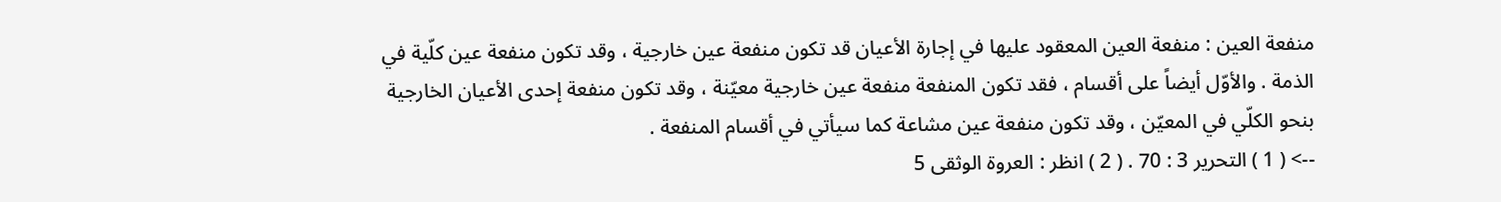منفعة العين : منفعة العين المعقود عليها في إجارة الأعيان قد تكون منفعة عين خارجية ، وقد تكون منفعة عين كلّية في الذمة . والأوّل أيضاً على أقسام ، فقد تكون المنفعة منفعة عين خارجية معيّنة ، وقد تكون منفعة إحدى الأعيان الخارجية بنحو الكلّي في المعيّن ، وقد تكون منفعة عين مشاعة كما سيأتي في أقسام المنفعة .
--> ( 1 ) التحرير 3 : 70 . ( 2 ) انظر : العروة الوثقى 5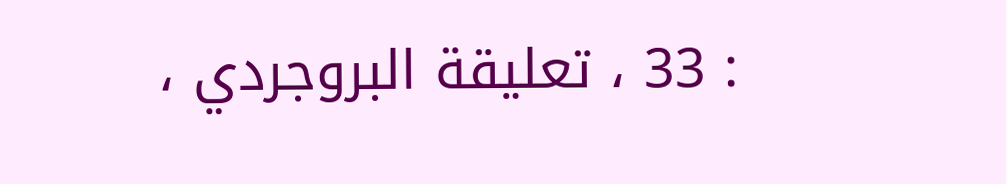: 33 ، تعليقة البروجردي ،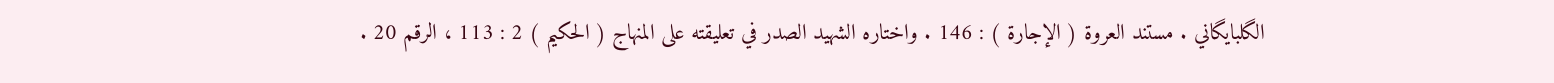الگلبايگاني . مستند العروة ( الإجارة ) : 146 . واختاره الشهيد الصدر في تعليقته على المنهاج ( الحكيم ) 2 : 113 ، الرقم 20 .